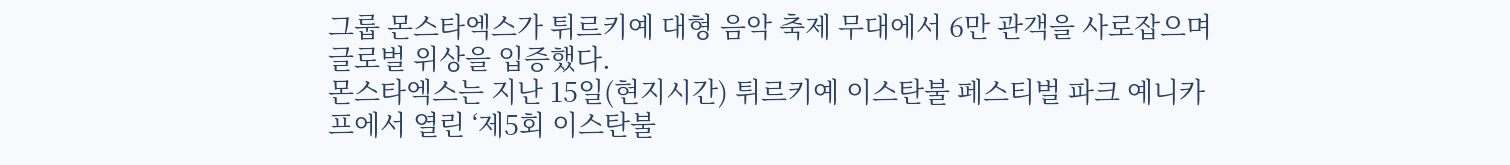그룹 몬스타엑스가 튀르키예 대형 음악 축제 무대에서 6만 관객을 사로잡으며 글로벌 위상을 입증했다.
몬스타엑스는 지난 15일(현지시간) 튀르키예 이스탄불 페스티벌 파크 예니카프에서 열린 ‘제5회 이스탄불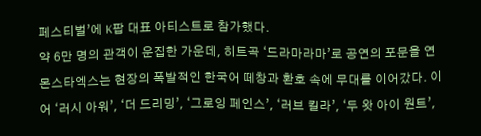페스티벌’에 K팝 대표 아티스트로 참가했다.
약 6만 명의 관객이 운집한 가운데, 히트곡 ‘드라마라마’로 공연의 포문을 연 몬스타엑스는 현장의 폭발적인 한국어 떼창과 환호 속에 무대를 이어갔다. 이어 ‘러시 아워’, ‘더 드리밍’, ‘그로잉 페인스’, ‘러브 킬라’, ‘두 왓 아이 원트’,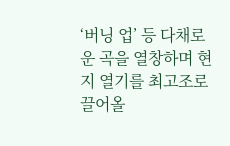‘버닝 업’ 등 다채로운 곡을 열창하며 현지 열기를 최고조로 끌어올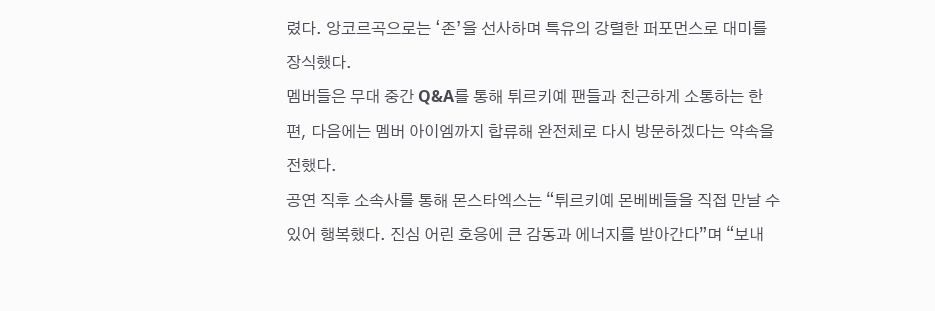렸다. 앙코르곡으로는 ‘존’을 선사하며 특유의 강렬한 퍼포먼스로 대미를 장식했다.
멤버들은 무대 중간 Q&A를 통해 튀르키예 팬들과 친근하게 소통하는 한편, 다음에는 멤버 아이엠까지 합류해 완전체로 다시 방문하겠다는 약속을 전했다.
공연 직후 소속사를 통해 몬스타엑스는 “튀르키예 몬베베들을 직접 만날 수 있어 행복했다. 진심 어린 호응에 큰 감동과 에너지를 받아간다”며 “보내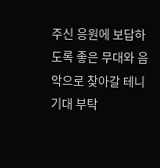주신 응원에 보답하도록 좋은 무대와 음악으로 찾아갈 테니 기대 부탁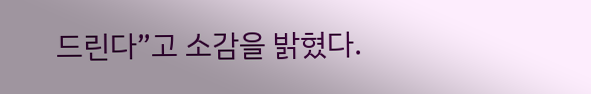드린다”고 소감을 밝혔다.